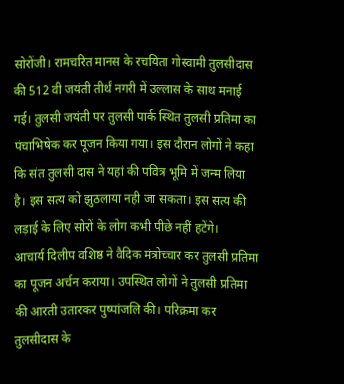सोरोंजी। रामचरित मानस के रचयिता गोस्वामी तुलसीदास की 512 वी जयंती तीर्थं नगरी में उल्लास के साथ मनाई गई। तुलसी जयंती पर तुलसी पार्क स्थित तुलसी प्रतिमा का पंचाभिषेक कर पूजन किया गया। इस दौरान लोगों ने कहा कि संत तुलसी दास ने यहां की पवित्र भूमि में जन्म लिया है। इस सत्य को झुठलाया नही जा सकता। इस सत्य की लड़ाई के लिए सोरों के लोग कभी पीछे नहीं हटेंगे।
आचार्य दिलीप वशिष्ठ ने वैदिक मंत्रोच्चार कर तुलसी प्रतिमा का पूजन अर्चन कराया। उपस्थित लोगों ने तुलसी प्रतिमा की आरती उतारकर पुष्पांजलि की। परिक्रमा कर तुलसीदास के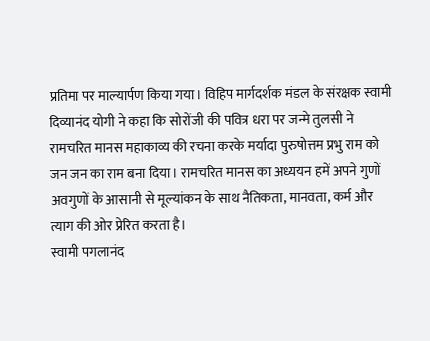प्रतिमा पर माल्यार्पण किया गया। विहिप मार्गदर्शक मंडल के संरक्षक स्वामी दिव्यानंद योगी ने कहा कि सोरोंजी की पवित्र धरा पर जन्मे तुलसी ने रामचरित मानस महाकाव्य की रचना करके मर्यादा पुरुषोत्तम प्रभु राम को जन जन का राम बना दिया। रामचरित मानस का अध्ययन हमें अपने गुणों अवगुणों के आसानी से मूल्यांकन के साथ नैतिकता, मानवता, कर्म और त्याग की ओर प्रेरित करता है।
स्वामी पगलानंद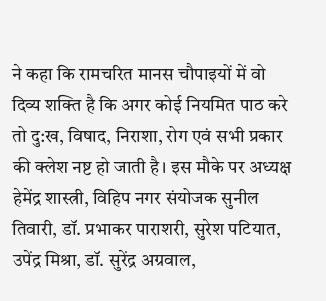ने कहा कि रामचरित मानस चौपाइयों में वो दिव्य शक्ति है कि अगर कोई नियमित पाठ करे तो दु:ख, विषाद, निराशा, रोग एवं सभी प्रकार की क्लेश नष्ट हो जाती है। इस मौके पर अध्यक्ष हेमेंद्र शास्त्री, विहिप नगर संयोजक सुनील तिवारी, डॉ. प्रभाकर पाराशरी, सुरेश पटियात, उपेंद्र मिश्रा, डॉ. सुरेंद्र अग्रवाल,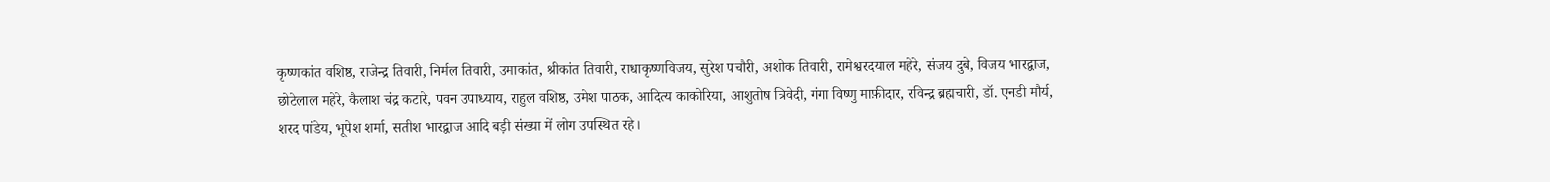कृष्णकांत वशिष्ठ, राजेन्द्र तिवारी, निर्मल तिवारी, उमाकांत, श्रीकांत तिवारी, राधाकृष्णविजय, सुरेश पचौरी, अशोक तिवारी, रामेश्वरदयाल महेरे, संजय दुबे, विजय भारद्वाज, छोटेलाल महेरे, कैलाश चंद्र कटारे, पवन उपाध्याय, राहुल वशिष्ठ, उमेश पाठक, आदित्य काकोरिया, आशुतोष त्रिवेदी, गंगा विष्णु माफ़ीदार, रविन्द्र ब्रह्मचारी, डॉ. एनडी मौर्य, शरद पांडेय, भूपेश शर्मा, सतीश भारद्वाज आदि बड़ी संख्या में लोग उपस्थित रहे।